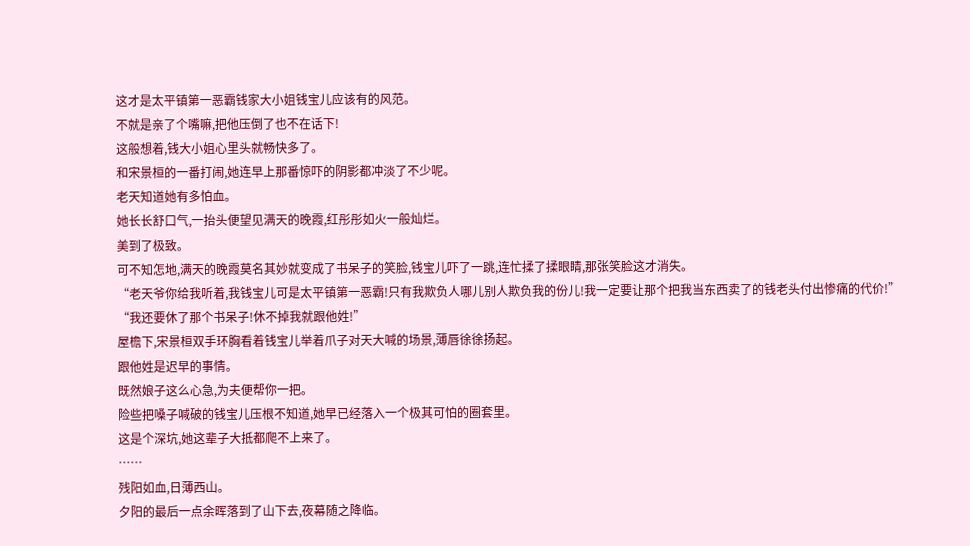这才是太平镇第一恶霸钱家大小姐钱宝儿应该有的风范。
不就是亲了个嘴嘛,把他压倒了也不在话下!
这般想着,钱大小姐心里头就畅快多了。
和宋景桓的一番打闹,她连早上那番惊吓的阴影都冲淡了不少呢。
老天知道她有多怕血。
她长长舒口气,一抬头便望见满天的晚霞,红彤彤如火一般灿烂。
美到了极致。
可不知怎地,满天的晚霞莫名其妙就变成了书呆子的笑脸,钱宝儿吓了一跳,连忙揉了揉眼睛,那张笑脸这才消失。
“老天爷你给我听着,我钱宝儿可是太平镇第一恶霸!只有我欺负人哪儿别人欺负我的份儿!我一定要让那个把我当东西卖了的钱老头付出惨痛的代价!”
“我还要休了那个书呆子!休不掉我就跟他姓!”
屋檐下,宋景桓双手环胸看着钱宝儿举着爪子对天大喊的场景,薄唇徐徐扬起。
跟他姓是迟早的事情。
既然娘子这么心急,为夫便帮你一把。
险些把嗓子喊破的钱宝儿压根不知道,她早已经落入一个极其可怕的圈套里。
这是个深坑,她这辈子大抵都爬不上来了。
……
残阳如血,日薄西山。
夕阳的最后一点余晖落到了山下去,夜幕随之降临。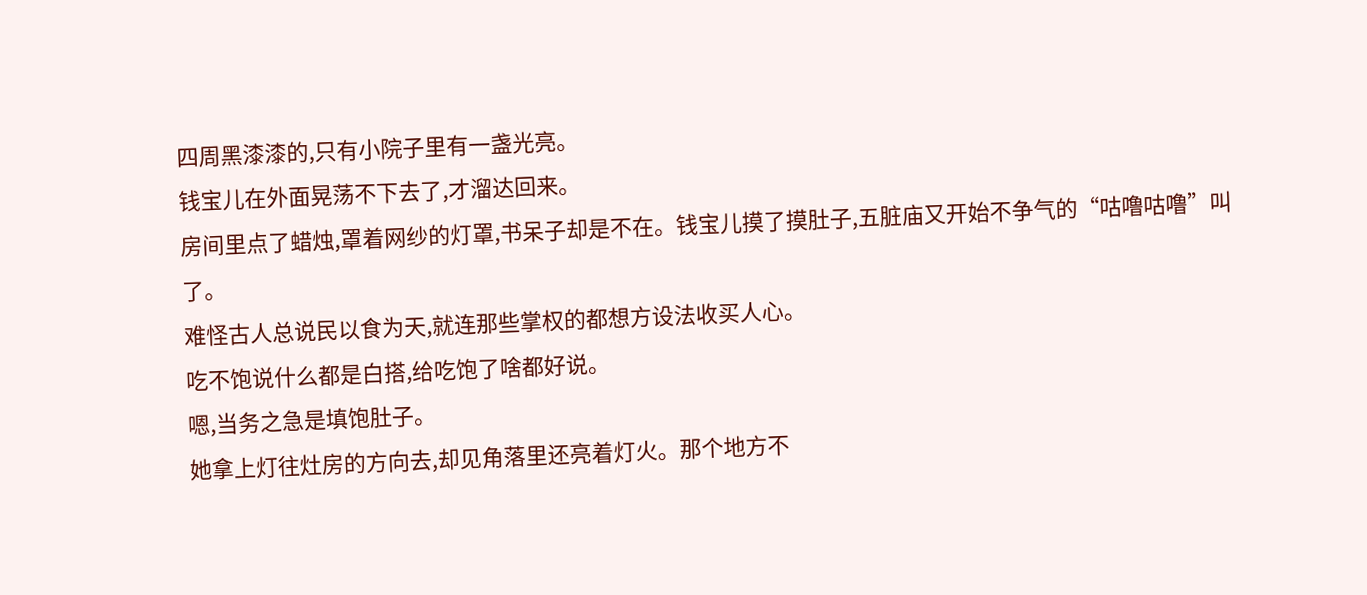四周黑漆漆的,只有小院子里有一盏光亮。
钱宝儿在外面晃荡不下去了,才溜达回来。
房间里点了蜡烛,罩着网纱的灯罩,书呆子却是不在。钱宝儿摸了摸肚子,五脏庙又开始不争气的“咕噜咕噜”叫了。
难怪古人总说民以食为天,就连那些掌权的都想方设法收买人心。
吃不饱说什么都是白搭,给吃饱了啥都好说。
嗯,当务之急是填饱肚子。
她拿上灯往灶房的方向去,却见角落里还亮着灯火。那个地方不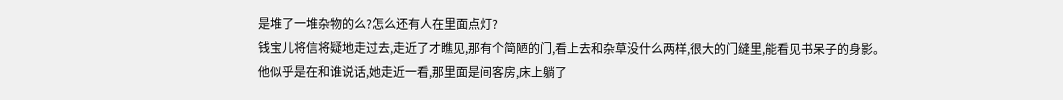是堆了一堆杂物的么?怎么还有人在里面点灯?
钱宝儿将信将疑地走过去,走近了才瞧见,那有个简陋的门,看上去和杂草没什么两样,很大的门缝里,能看见书呆子的身影。
他似乎是在和谁说话,她走近一看,那里面是间客房,床上躺了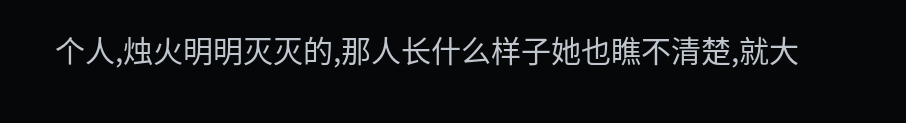个人,烛火明明灭灭的,那人长什么样子她也瞧不清楚,就大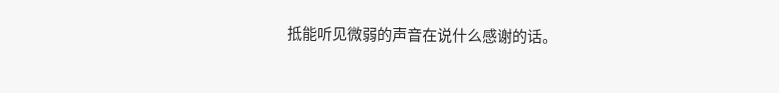抵能听见微弱的声音在说什么感谢的话。